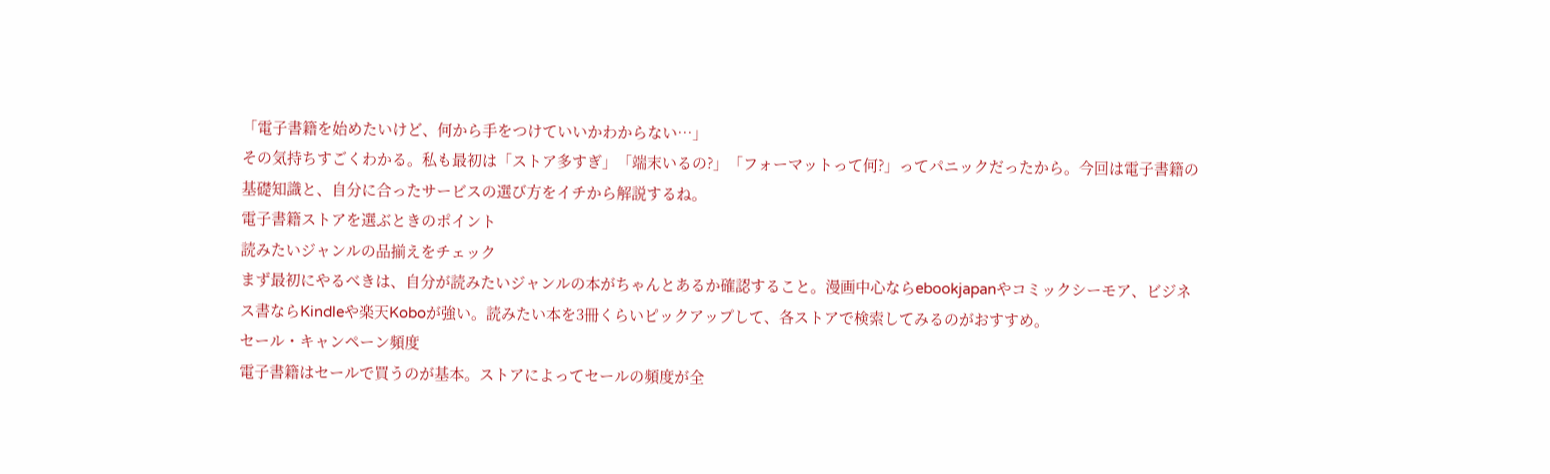「電子書籍を始めたいけど、何から手をつけていいかわからない…」
その気持ちすごくわかる。私も最初は「ストア多すぎ」「端末いるの?」「フォーマットって何?」ってパニックだったから。今回は電子書籍の基礎知識と、自分に合ったサービスの選び方をイチから解説するね。
電子書籍ストアを選ぶときのポイント
読みたいジャンルの品揃えをチェック
まず最初にやるべきは、自分が読みたいジャンルの本がちゃんとあるか確認すること。漫画中心ならebookjapanやコミックシーモア、ビジネス書ならKindleや楽天Koboが強い。読みたい本を3冊くらいピックアップして、各ストアで検索してみるのがおすすめ。
セール・キャンペーン頻度
電子書籍はセールで買うのが基本。ストアによってセールの頻度が全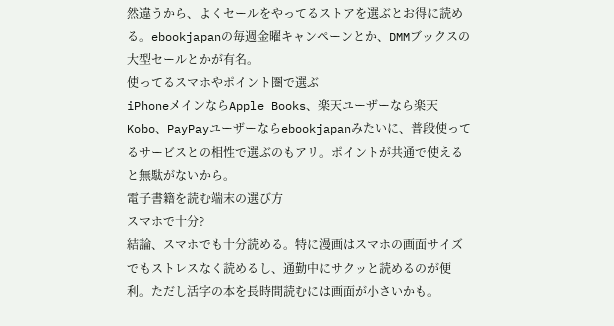然違うから、よくセールをやってるストアを選ぶとお得に読める。ebookjapanの毎週金曜キャンペーンとか、DMMブックスの大型セールとかが有名。
使ってるスマホやポイント圏で選ぶ
iPhoneメインならApple Books、楽天ユーザーなら楽天Kobo、PayPayユーザーならebookjapanみたいに、普段使ってるサービスとの相性で選ぶのもアリ。ポイントが共通で使えると無駄がないから。
電子書籍を読む端末の選び方
スマホで十分?
結論、スマホでも十分読める。特に漫画はスマホの画面サイズでもストレスなく読めるし、通勤中にサクッと読めるのが便利。ただし活字の本を長時間読むには画面が小さいかも。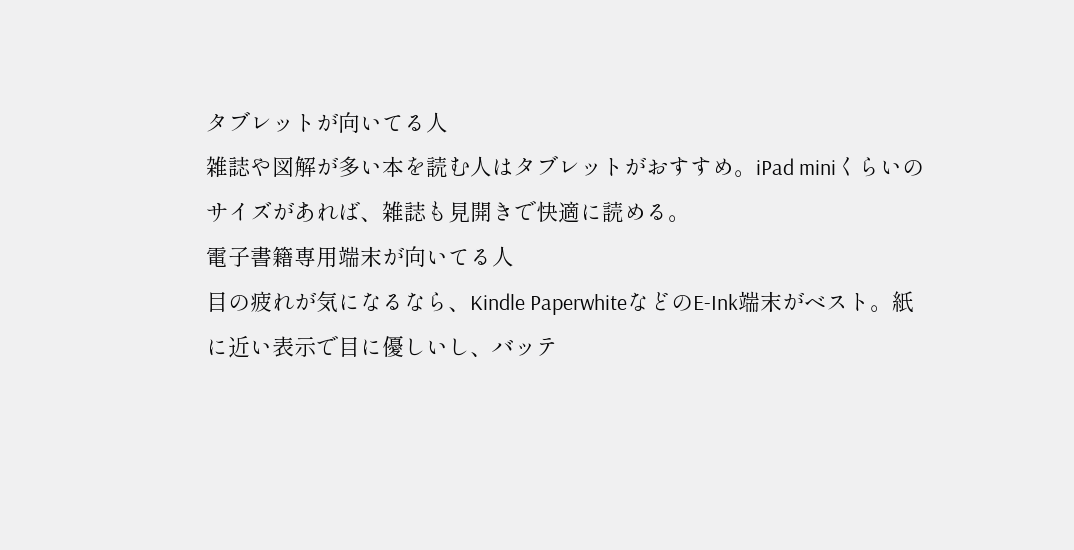タブレットが向いてる人
雑誌や図解が多い本を読む人はタブレットがおすすめ。iPad miniくらいのサイズがあれば、雑誌も見開きで快適に読める。
電子書籍専用端末が向いてる人
目の疲れが気になるなら、Kindle PaperwhiteなどのE-Ink端末がベスト。紙に近い表示で目に優しいし、バッテ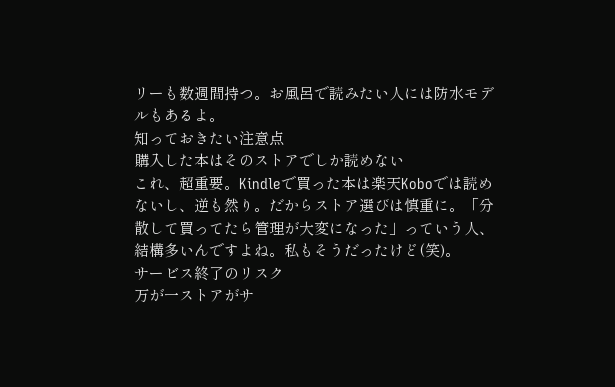リーも数週間持つ。お風呂で読みたい人には防水モデルもあるよ。
知っておきたい注意点
購入した本はそのストアでしか読めない
これ、超重要。Kindleで買った本は楽天Koboでは読めないし、逆も然り。だからストア選びは慎重に。「分散して買ってたら管理が大変になった」っていう人、結構多いんですよね。私もそうだったけど(笑)。
サービス終了のリスク
万が一ストアがサ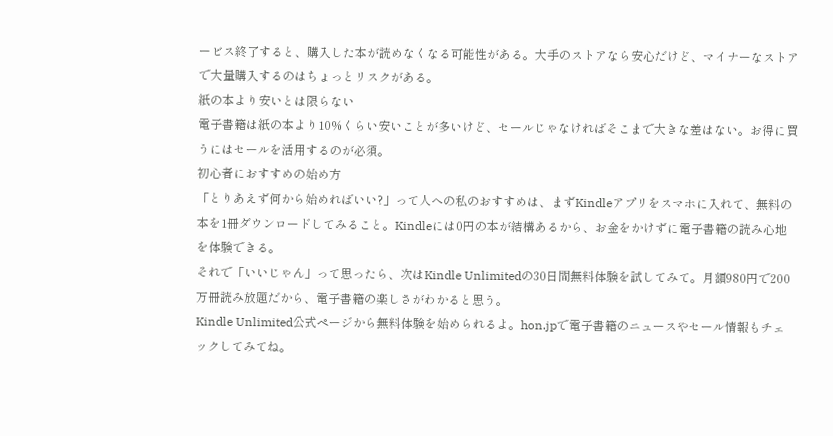ービス終了すると、購入した本が読めなくなる可能性がある。大手のストアなら安心だけど、マイナーなストアで大量購入するのはちょっとリスクがある。
紙の本より安いとは限らない
電子書籍は紙の本より10%くらい安いことが多いけど、セールじゃなければそこまで大きな差はない。お得に買うにはセールを活用するのが必須。
初心者におすすめの始め方
「とりあえず何から始めればいい?」って人への私のおすすめは、まずKindleアプリをスマホに入れて、無料の本を1冊ダウンロードしてみること。Kindleには0円の本が結構あるから、お金をかけずに電子書籍の読み心地を体験できる。
それで「いいじゃん」って思ったら、次はKindle Unlimitedの30日間無料体験を試してみて。月額980円で200万冊読み放題だから、電子書籍の楽しさがわかると思う。
Kindle Unlimited公式ページから無料体験を始められるよ。hon.jpで電子書籍のニュースやセール情報もチェックしてみてね。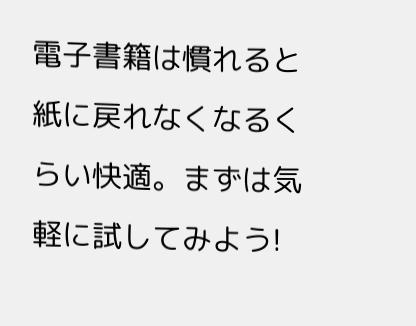電子書籍は慣れると紙に戻れなくなるくらい快適。まずは気軽に試してみよう!